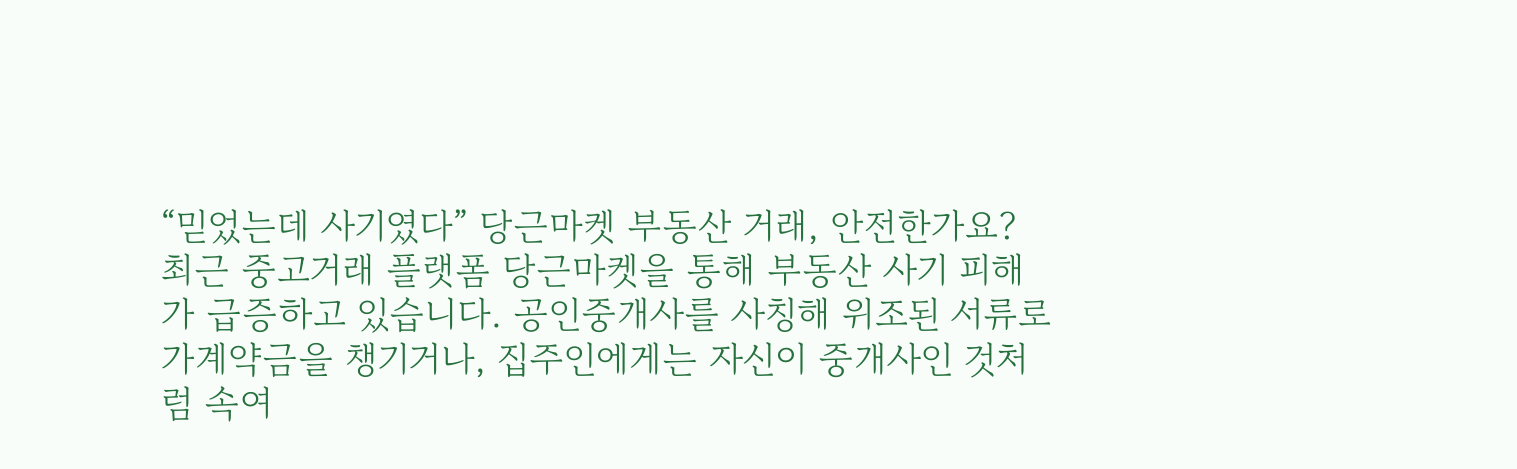“믿었는데 사기였다” 당근마켓 부동산 거래, 안전한가요?
최근 중고거래 플랫폼 당근마켓을 통해 부동산 사기 피해가 급증하고 있습니다. 공인중개사를 사칭해 위조된 서류로 가계약금을 챙기거나, 집주인에게는 자신이 중개사인 것처럼 속여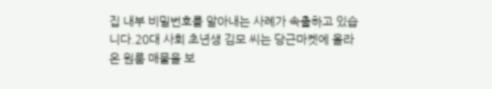집 내부 비밀번호를 알아내는 사례가 속출하고 있습니다.20대 사회 초년생 김모 씨는 당근마켓에 올라온 원룸 매물을 보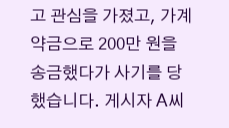고 관심을 가졌고, 가계약금으로 200만 원을 송금했다가 사기를 당했습니다. 게시자 A씨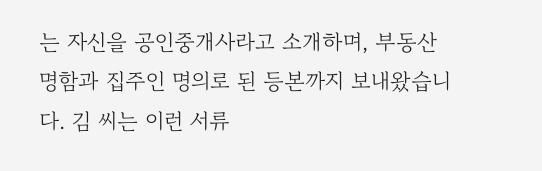는 자신을 공인중개사라고 소개하며, 부동산 명함과 집주인 명의로 된 등본까지 보내왔습니다. 김 씨는 이런 서류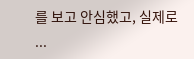를 보고 안심했고, 실제로 ...